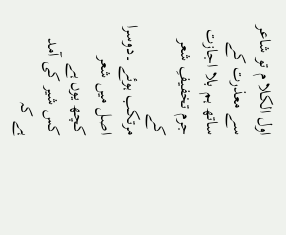اول الکلا م تو شاعر سے معذرت کے ساتھ ہم بلا اجازت جرم تخفیفِ شعر کے
مرتکب ہوئے ۔دوسرا اصل میں شعر کچھ یوں ہے
کس شیر کی آمد ہے کہ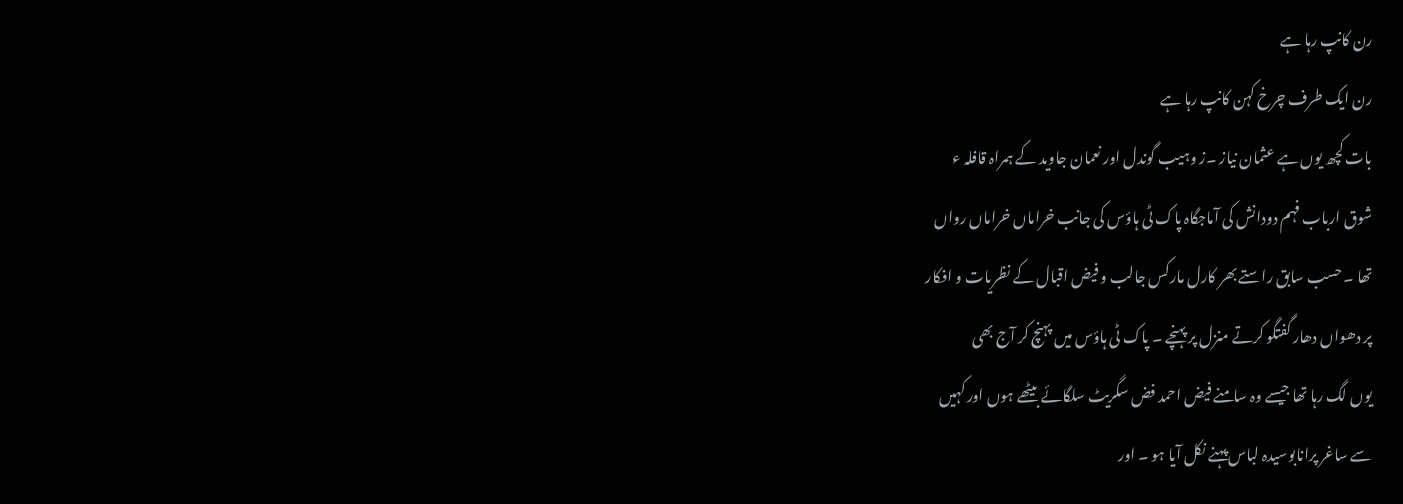رن کانپ رہا ہے
رن ایک طرف چرخ کہن کانپ رہا ہے
بات کچھ یوں ہے عثمان نیاز ۔ز وہیب گوندل اور نعمان جاوید کے ہمراہ قافلہ ء
شوق ارباب فہم دودانش کی آماجگاہ پاک ٹی ہاؤس کی جانب خراماں خراماں رواں
تھا ۔ حسب سابق راستے بھر کارل مارکس جالب و فیض اقبال کے نظریات و افکار
پر دھواں دھار گفتگو کرتے منزل پر پہنچے ۔ پاک ٹی ہاؤس میں پہنچ کر آج بھی
یوں لگ رہا تھا جیسے وہ سامنے فیض احمد فض سگریٹ سلگائے بیٹھے ہوں اور کہیں
سے ساغر پرانابوسیدہ لباس پہنے نکل آیا ہو ۔ اور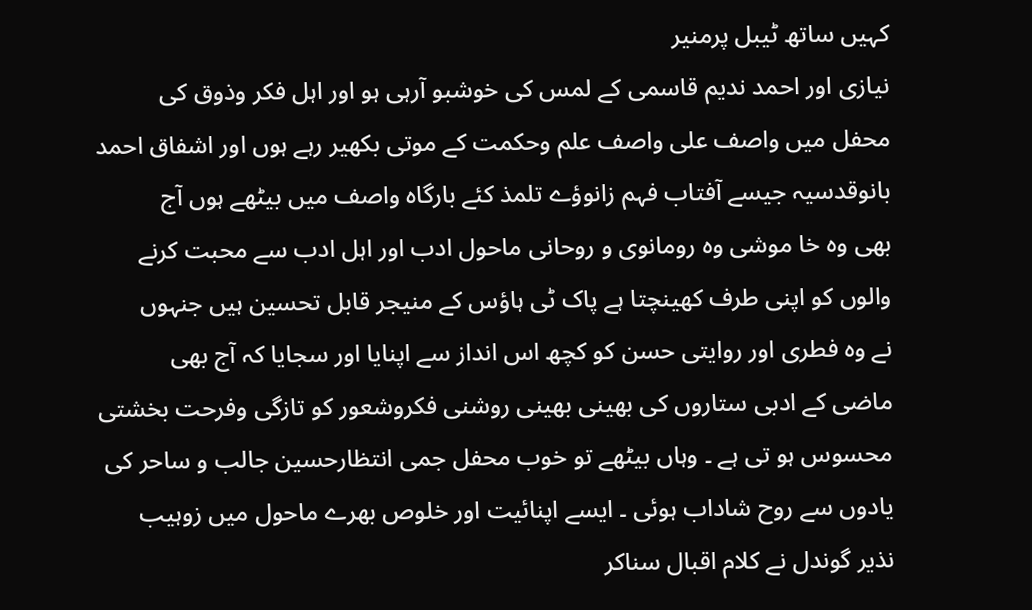کہیں ساتھ ٹیبل پرمنیر
نیازی اور احمد ندیم قاسمی کے لمس کی خوشبو آرہی ہو اور اہل فکر وذوق کی
محفل میں واصف علی واصف علم وحکمت کے موتی بکھیر رہے ہوں اور اشفاق احمد
بانوقدسیہ جیسے آفتاب فہم زانوؤے تلمذ کئے بارگاہ واصف میں بیٹھے ہوں آج
بھی وہ خا موشی وہ رومانوی و روحانی ماحول ادب اور اہل ادب سے محبت کرنے
والوں کو اپنی طرف کھینچتا ہے پاک ٹی ہاؤس کے منیجر قابل تحسین ہیں جنہوں
نے وہ فطری اور روایتی حسن کو کچھ اس انداز سے اپنایا اور سجایا کہ آج بھی
ماضی کے ادبی ستاروں کی بھینی بھینی روشنی فکروشعور کو تازگی وفرحت بخشتی
محسوس ہو تی ہے ۔ وہاں بیٹھے تو خوب محفل جمی انتظارحسین جالب و ساحر کی
یادوں سے روح شاداب ہوئی ۔ ایسے اپنائیت اور خلوص بھرے ماحول میں زوہیب
نذیر گوندل نے کلام اقبال سناکر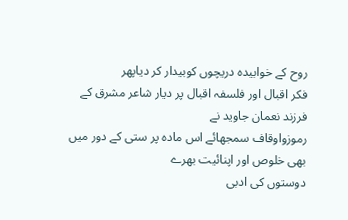روح کے خوابیدہ دریچوں کوبیدار کر دیاپھر
فکر اقبال اور فلسفہ اقبال پر دیار شاعر مشرق کے فرزند نعمان جاوید نے
رموزواوقاف سمجھائے اس مادہ پر ستی کے دور میں بھی خلوص اور اپنائیت بھرے
دوستوں کی ادبی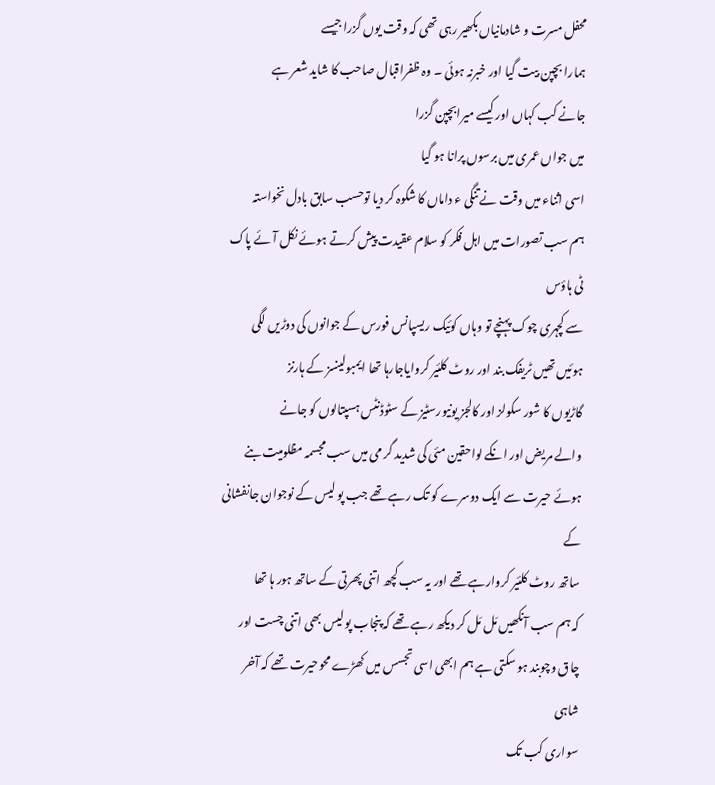محفل مسرت و شادمانیاں بکھیر رہی تھی کہ وقت یوں گزرا جیسے
ہمارا بچپن بیت گیا اور خبرنہ ہوئی ۔ وہ ظفراقبال صاحب کا شاید شعر ہے
جانے کب کہاں اور کیسے میرابچپن گزرا
میں جواں عمری میں برسوں پرانا ہو گیا
اسی اثناء میں وقت نے تنگی ء داماں کا شکوہ کر دیا توحسب سابق بادل نخواستہ
ہم سب تصورات میں اہل فکر کو سلام عقیدت پیش کرتے ہوئے نکل آئے پاک ٹی ہاؤس
سے کچہری چوک پہنچے تو وہاں کوئیک ریسپانس فورس کے جوانوں کی دوڑیں لگی
ہوئیں تھیں ٹریفک بند اور روٹ کلئیر کروایاجارہا تھا ایمبولینسز کے ہارنز
گاڑیوں کا شور سکولز اور کالجز یونیورسٹیز کے سٹوڈنٹس ہسپتالوں کو جانے
والے مریض اور انکے لواحقین مئی کی شدید گر می میں سب مجسمہ مظلومیت بنے
ہوئے حیرت سے ایک دوسرے کو تک رہے تھے جب پو لیس کے نوجوان جانفشانی کے
ساتھ روٹ کلئیر کروارہے تھے اور یہ سب کچھ اتنی پھرتی کے ساتھ ہور ہا تھا
کہ ہم سب آنکھیں مَل مَل کر دیکھ رہے تھے کہ پنجاب پو لیس بھی اتنی چست اور
چاق وچوبند ہو سکتی ہے ہم ابھی اسی تجسس میں کھڑے محوحیرت تھے کہ آخر شاہی
سواری کب تک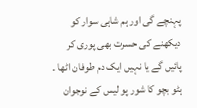پہنچے گی اور ہم شاہی سوار کو دیکھنے کی حسرت بھی پوری کر
پائیں گے یا نہیں ایک دم طوفان اٹھا ۔ ہٹو بچو کا شور پو لیس کے نوجوان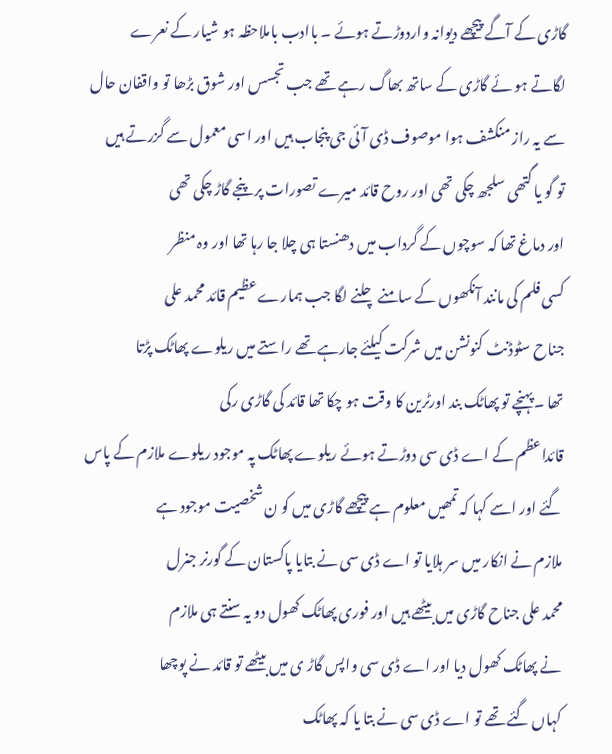گاڑی کے آگے پیچھے دیوانہ واردوڑتے ہوئے ۔ باادب باملاحظہ ہو شیار کے نعرے
لگاتے ہو ئے گاڑی کے ساتھ بھاگ رہے تھے جب تجسس اور شوق بڑھا تو واقفان حال
سے یہ راز منکشف ہوا موصوف ڈی آئی جی پنجاب ہیں اور اسی معمول سے گزرتے ہیں
تو گو یا گتھی سلجھ چکی تھی اور روح قائد میرے تصورات پر پنجے گاڑ چکی تھی
اور دماغ تھا کہ سوچوں کے گرداب میں دھنستا ہی چلا جا رہا تھا اور وہ منظر
کسی فلم کی مانند آنکھوں کے سامنے چلنے لگا جب ہمارے عظیم قائد محمد علی
جناح سٹوڈنٹ کنونشن میں شرکت کیلئے جارہے تھے راستے میں ریلوے پھاٹک پڑتا
تھا ۔پہنچے تو پھاٹک بند اورٹرین کا وقت ہو چکا تھا قائد کی گاڑی رکی
قائداعظم کے اے ڈی سی دوڑتے ہوئے ریلوے پھاٹک پہ موجود ریلوے ملازم کے پاس
گئے اور اسے کہا کہ تمھیں معلوم ہے پیچھے گاڑی میں کو ن شخصیت موجود ہے
ملازم نے انکار میں سر ہلایا تو اے ڈی سی نے بتایا پاکستان کے گورنر جنرل
محمد علی جناح گاڑی میں بیٹھے ہیں اور فوری پھاٹک کھول دو یہ سنتے ہی ملازم
نے پھاٹک کھول دیا اور اے ڈی سی واپس گاڑ ی میں بیٹھے تو قائد نے پوچھا
کہاں گئے تھے تو اے ڈی سی نے بتا یا کہ پھاٹک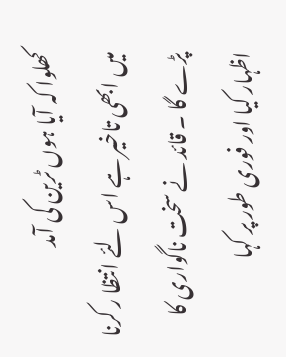کھلوا کہ آیا ہوں ٹرین کی آمد
میں ابھی تاخیر ہے اس لئے انتظا ر کرنا پڑے گا ۔ قائد نے سخت ناگواری کا
اظہار کیا اور فوری طور پر کہا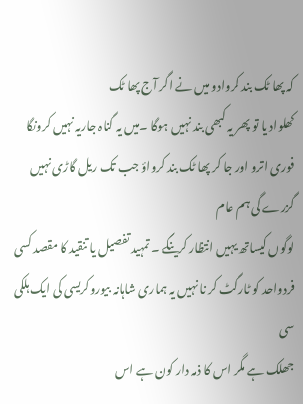کہ پھا ٹک بند کروادو میں نے اگر آج پھا ٹک
کھلواد یا تو پھر یہ کبھی بند نہیں ہوگا ۔میں یہ گناہ جاریہ نہیں کرونگا
فوری اترو اور جا کر پھا ٹک بند کرواؤ جب تک ریل گاڑی نہیں گزرے گی ہم عام
لوگوں کیساتھ یہیں انتظار کرینگے ۔ تمہید تفصیل یا تنقید کا مقصد کسی
فردواحد کو ٹارگٹ کر نا نہیں یہ ہماری شاہانہ بیوروکریسی کی ایک ہلکی سی
جھلک ہے مگر اس کا ذمہ دار کون ہے اس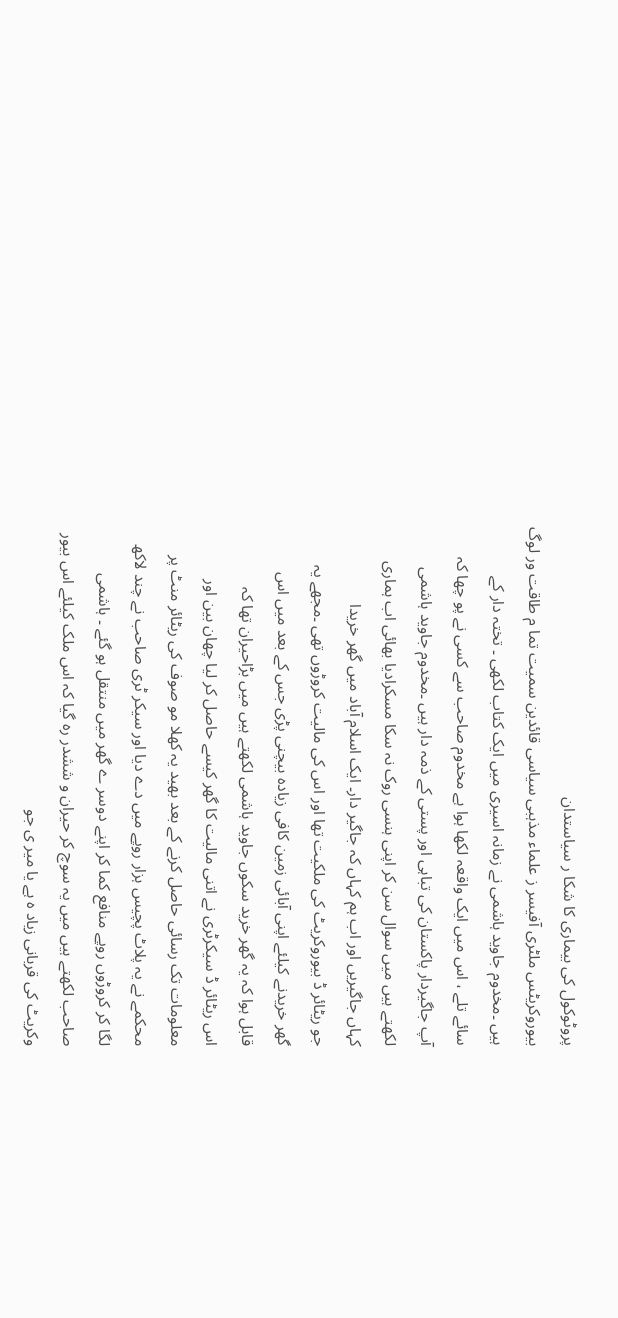پروٹوکول کی بیماری کا شکا ر سیاستدان
بیوروکریٹس ملٹری آفیسر ز علماء مذہبی سیاسی قائدین سمیت تما م طاقت ور لوگ
ہیں ۔مخدوم جاوید ہاشمی نے زمانہ اسیری میں ایک کتاب لکھی ۔ تختہ دار کے
سائے تلے ، اس میں ایک واقعہ لکھا ہوا ہے مخدوم صاحب سے کسی نے پو چھا کہ
آپ جاگیردار پاکستان کی تباہی اور پستی کے ذمہ دار ہیں ۔مخدوم جاوید ہاشمی
لکھتے ہیں میں سوال سن کر اپنی ہنسی روک نہ سکا مسکرادیا بھائی اب ہماری
کہاں جاگیریں اور اب ہم کہاں کہ جاگیر دار۔ ایک اسلام آباد میں گھر خریدا
جو ریٹائر ڈ بیوروکریٹ کی ملکیت تھا اور اس کی مالیت کروڑوں تھی ۔مجھے یہ
گھر خریدنے کیلئے اپنی آبائی زمین کافی زیادہ بیچنی پڑی جس کے بعد میں اس
قابل ہوا کہ یہ گھر خرید سکوں جاوید ہاشمی لکھتے ہیں میں بڑاحیران تھا کہ
اس ریٹائر ڈ سیکرٹری نے اتنی مالیت کا گھر کیسے حاصل کر لیا چھان بین اور
معلومات تک رسائی حاصل کرنے کے بعد بھید یہ کھلا مو صوف کی ریٹائر منٹ پر
محکمے نے یہ پلاٹ پچیس ہزار روپے میں دے دیا اور سیکر ٹری صاحب نے چند لاکھ
لگا کر کروڑوں روپے منافع کما کر اپنے دوسر ے گھر میں منتقل ہو گئے ۔ ہاشمی
صاحب لکھتے ہیں میں یہ سوچ کر حیران و ششدر رہ گیا کہ اس ملک کیلئے اس بیور
وکریٹ کی قربانی زیاد ہ ہے یا میر ی جو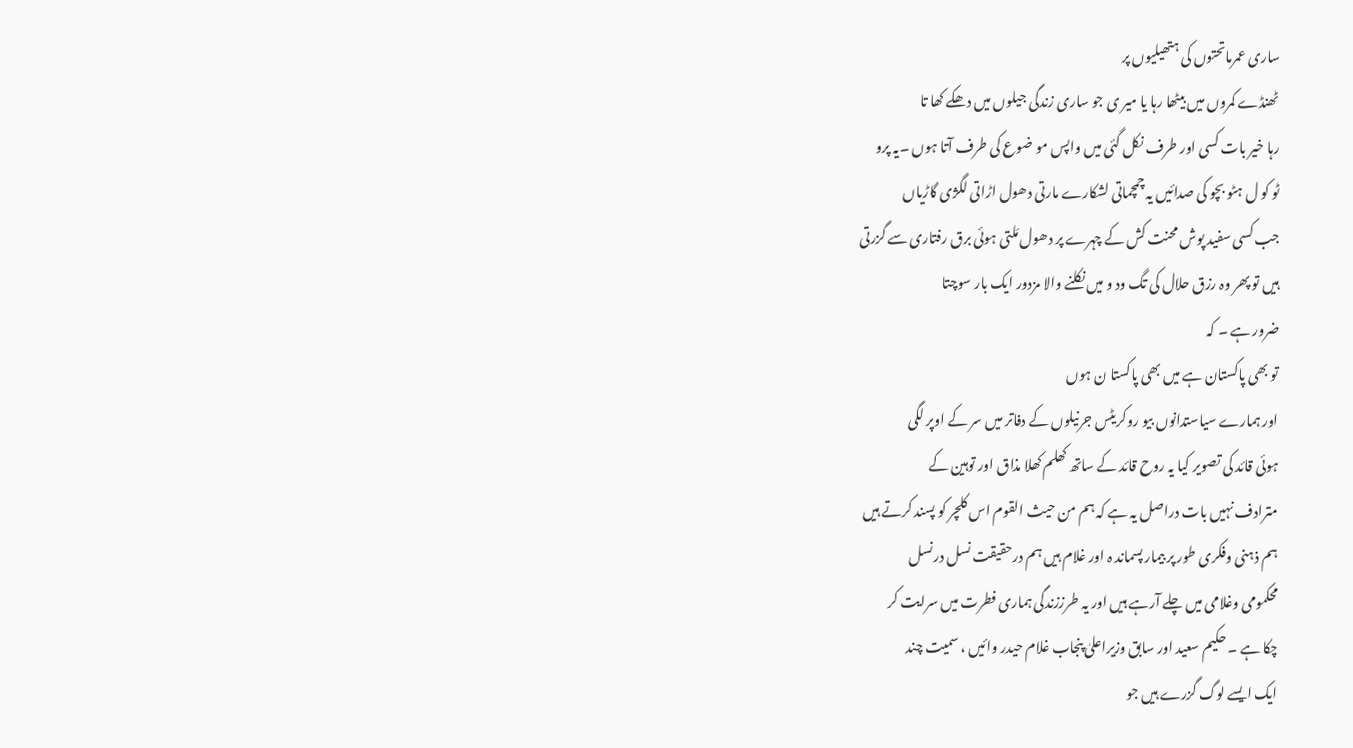ساری عمرماتحتوں کی ہتھیلیوں پر
ٹھنڈے کمروں میں بیٹھا رہا یا میر ی جو ساری زندگی جیلوں میں دھکے کھا تا
رہا خیر بات کسی اور طرف نکل گئی میں واپس مو ضوع کی طرف آتا ہوں ۔یہ پرو
ٹو کو ل ہٹو بچو کی صدائیں یہ چمچماتی لشکارے مارتی دھول اڑاتی لگژی گاڑیاں
جب کسی سفید پوش محنت کش کے چہرے پر دھول مَلتی ہوئی برق رفتاری سے گزرتی
ہیں تو پھر وہ رزق حلال کی تگ ود و میں نکلنے والا مزدور ایک بار سوچتا
ضرور ہے ۔ کہ
تو بھی پاکستان ہے میں بھی پاکستا ن ہوں
اور ہمارے سیاستدانوں بیو روکریٹس جرنیلوں کے دفاتر میں سر کے اوپر لگی
ہوئی قائد کی تصویر کیا یہ روح قائد کے ساتھ کھلم کھلا مذاق اور توہین کے
مترادف نہیں بات دراصل یہ ہے کہ ہم من حیث القوم اس کلچر کو پسند کرتے ہیں
ہم ذہنی وفکری طور پر بیمار پسماند ہ اور غلام ہیں ہم درحقیقت نسل درنسل
محکمومی وغلامی میں چلے آرہے ہیں اور یہ طرززندگی ہماری فطرت میں سرایت کر
چکا ہے ۔ حکیم سعید اور سابق وزیراعلیٰ پنجاب غلام حیدر وائیں ، سمیت چند
ایک ایسے لوگ گزرے ہیں جو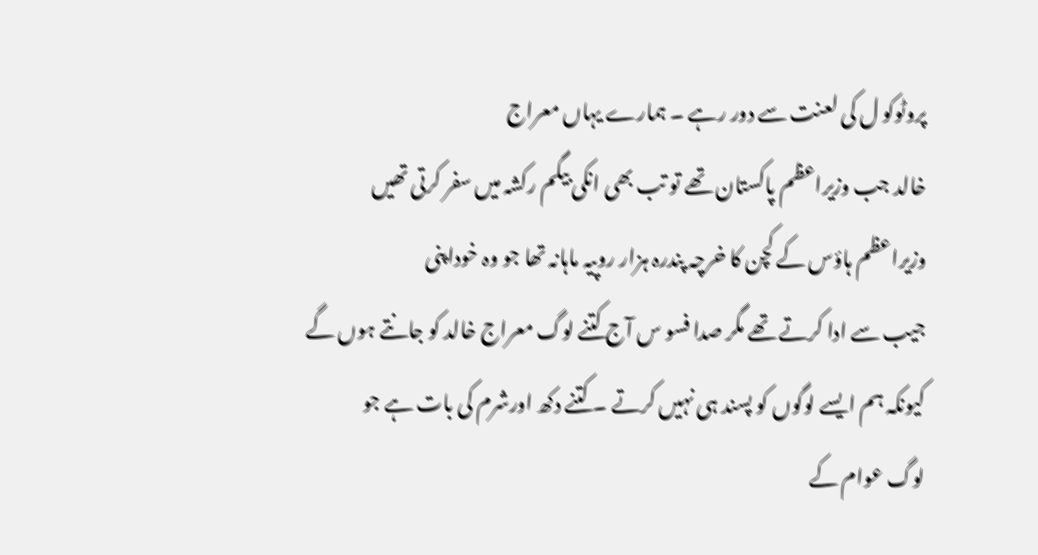پروٹوکو ل کی لعنت سے دور رہے ۔ ہمارے یہاں معراج
خالد جب وزیراعظم پاکستان تھے تو تب بھی انکی بیگم رکشہ میں سفر کرتی تھیں
وزیراعظم ہاؤس کے کچن کا خرچہ پندرہ ہزار روپیہ ماہانہ تھا جو وہ خوداپنی
جیب سے ادا کرتے تھے مگر صدا فسو س آج کتنے لوگ معراج خالد کو جانتے ہوں گے
کیونکہ ہم ایسے لوگوں کو پسند ہی نہیں کرتے ۔ کتنے دکھ اورشرم کی بات ہے جو
لوگ عوام کے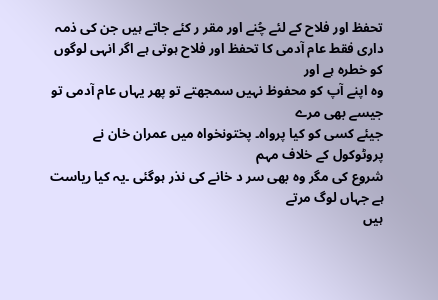تحفظ اور فلاح کے لئے چُنے اور مقر ر کئے جاتے ہیں جن کی ذمہ
داری فقط عام آدمی کا تحفظ اور فلاح ہوتی ہے اگر انہی لوگوں کو خطرہ ہے اور
وہ اپنے آپ کو محفوظ نہیں سمجھتے تو پھر یہاں عام آدمی تو جیسے بھی مرے
جیئے کسی کو کیا پرواہ۔ پختونخواہ میں عمران خان نے پروٹوکول کے خلاف مہم
شروع کی مگر وہ بھی سر د خانے کی نذر ہوگئی ۔یہ کیا ریاست ہے جہاں لوگ مرتے
ہیں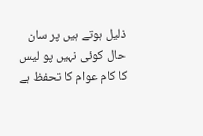ذلیل ہوتے ہیں پر سان حال کوئی نہیں پو لیس کا کام عوام کا تحفظ ہے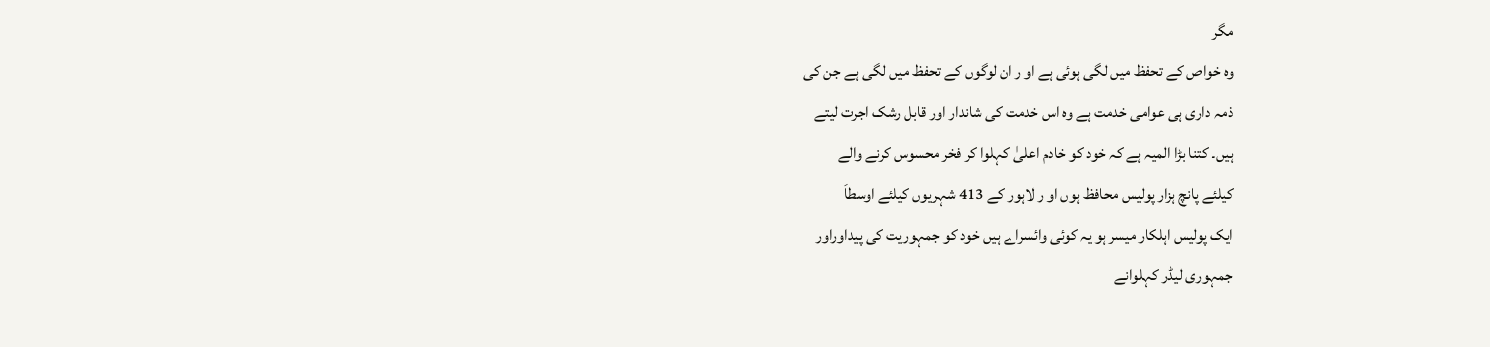مگر
وہ خواص کے تحفظ میں لگی ہوئی ہے او ر ان لوگوں کے تحفظ میں لگی ہے جن کی
ذمہ داری ہی عوامی خدمت ہے وہ اس خدمت کی شاندار اور قابل رشک اجرت لیتے
ہیں۔ کتنا بڑا المیہ ہے کہ خود کو خادم اعلیٰ کہلوا کر فخر محسوس کرنے والے
کیلئے پانچ ہزار پولیس محافظ ہوں او ر لاہور کے 413 شہریوں کیلئے اوسطاَ
ایک پولیس اہلکار میسر ہو یہ کوئی وائسراے ہیں خود کو جمہوریت کی پیداوراور
جمہوری لیڈر کہلوانے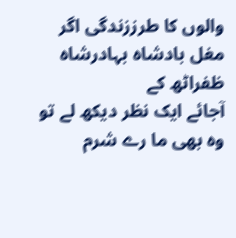والوں کا طرززندگی اگر مغل بادشاہ بہادرشاہ ظفراٹھ کے
آجائے ایک نظر دیکھ لے تو وہ بھی ما رے شرم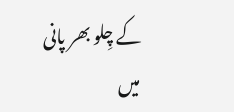کے چِلو بھر پانی میں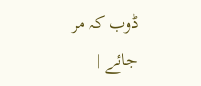ڈوب کہ مر
جائے |